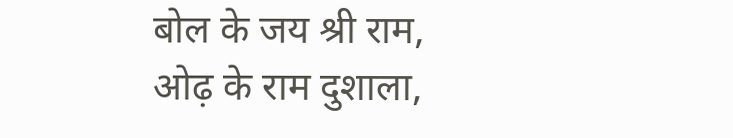बोल के जय श्री राम,
ओढ़ के राम दुशाला,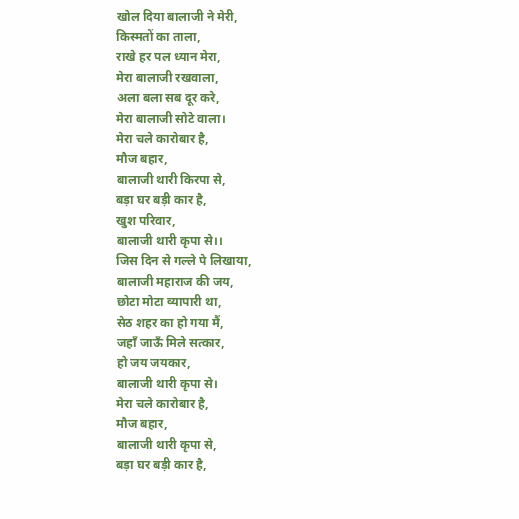खोल दिया बालाजी ने मेरी,
किस्मतों का ताला,
राखे हर पल ध्यान मेरा,
मेरा बालाजी रखवाला,
अला बला सब दूर करे,
मेरा बालाजी सोटे वाला।
मेरा चले कारोबार है,
मौज बहार,
बालाजी थारी किरपा से,
बड़ा घर बड़ी कार है,
खुश परिवार,
बालाजी थारी कृपा से।।
जिस दिन से गल्ले पे लिखाया,
बालाजी महाराज की जय,
छोटा मोटा व्यापारी था,
सेठ शहर का हो गया मैं,
जहाँ जाऊँ मिले सत्कार,
हो जय जयकार,
बालाजी थारी कृपा से।
मेरा चले कारोबार है,
मौज बहार,
बालाजी थारी कृपा से,
बड़ा घर बड़ी कार है,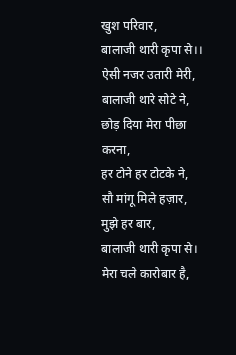खुश परिवार,
बालाजी थारी कृपा से।।
ऐसी नजर उतारी मेरी,
बालाजी थारे सोटे ने,
छोड़ दिया मेरा पीछा करना,
हर टोने हर टोटके ने,
सौ मांगू मिले हज़ार,
मुझे हर बार,
बालाजी थारी कृपा से।
मेरा चले कारोबार है,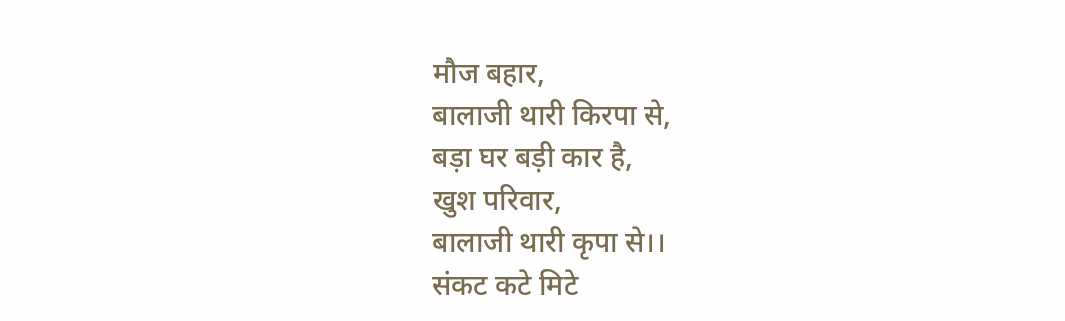मौज बहार,
बालाजी थारी किरपा से,
बड़ा घर बड़ी कार है,
खुश परिवार,
बालाजी थारी कृपा से।।
संकट कटे मिटे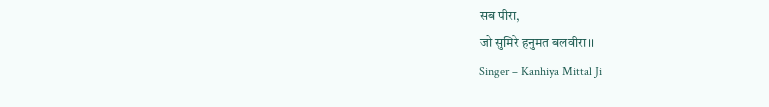सब पीरा,
जो सुमिरे हनुमत बलवीरा।।
Singer – Kanhiya Mittal Ji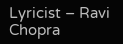Lyricist – Ravi Chopra